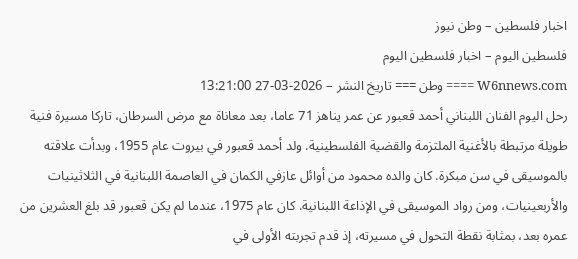اخبار فلسطين – وطن نيوز
فلسطين اليوم – اخبار فلسطين اليوم
W6nnews.com ==== وطن === تاريخ النشر – 2026-03-27 13:21:00
رحل اليوم الفنان اللبناني أحمد قعبور عن عمر يناهز 71 عاما، بعد معاناة مع مرض السرطان، تاركا مسيرة فنية طويلة مرتبطة بالأغنية الملتزمة والقضية الفلسطينية. ولد أحمد قعبور في بيروت عام 1955، وبدأت علاقته بالموسيقى في سن مبكرة. كان والده محمود من أوائل عازفي الكمان في العاصمة اللبنانية في الثلاثينيات والأربعينيات، ومن رواد الموسيقى في الإذاعة اللبنانية. كان عام 1975، عندما لم يكن قعبور قد بلغ العشرين من عمره بعد، بمثابة نقطة التحول في مسيرته، إذ قدم تجربته الأولى في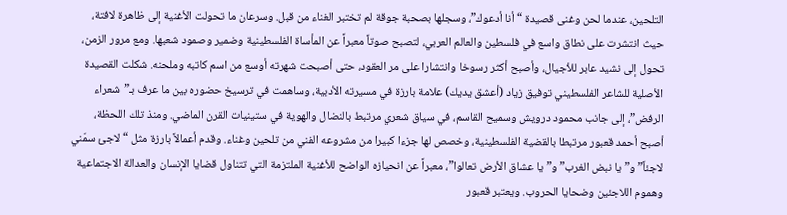التلحين، عندما لحن وغنى قصيدة “أنا أدعوك”، وسجلها بصحبة جوقة لم تختبر الغناء من قبل. وسرعان ما تحولت الأغنية إلى ظاهرة لافتة، حيث انتشرت على نطاق واسع في فلسطين والعالم العربي، لتصبح صوتاً معبراً عن المأساة الفلسطينية وضمير وصمود شعبها. ومع مرور الزمن، تحول إلى نشيد عابر للأجيال، وأصبح أكثر رسوخا وانتشارا على مر العقود، حتى أصبحت شهرته أوسع من اسم كاتبه وملحنه. شكلت القصيدة الأصلية للشاعر الفلسطيني توفيق زياد (أعشق يديك) علامة بارزة في مسيرته الأدبية، وساهمت في ترسيخ حضوره بين ما عرف بـ”شعراء الرفض”، إلى جانب محمود درويش وسميح القاسم، في سياق شعري مرتبط بالنضال والهوية في ستينيات القرن الماضي. ومنذ تلك اللحظة، أصبح أحمد قعبور مرتبطا بالقضية الفلسطينية، وخصص لها جزءا كبيرا من مشروعه الفني من تلحين وغناء. وقدم أعمالاً بارزة مثل “لاجئ سمّني لاجئاً” و”يا نبض الغرب” و”يا عشاق الأرض تعالوا”، معبراً عن انحيازه الواضح للأغنية الملتزمة التي تتناول قضايا الإنسان والعدالة الاجتماعية وهموم اللاجئين وضحايا الحروب. ويعتبر قعبور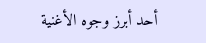أحد أبرز وجوه الأغنية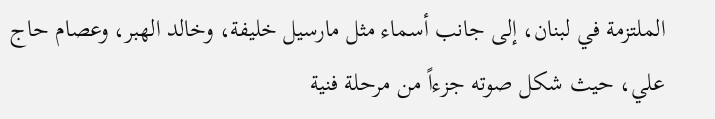الملتزمة في لبنان، إلى جانب أسماء مثل مارسيل خليفة، وخالد الهبر، وعصام حاج علي، حيث شكل صوته جزءاً من مرحلة فنية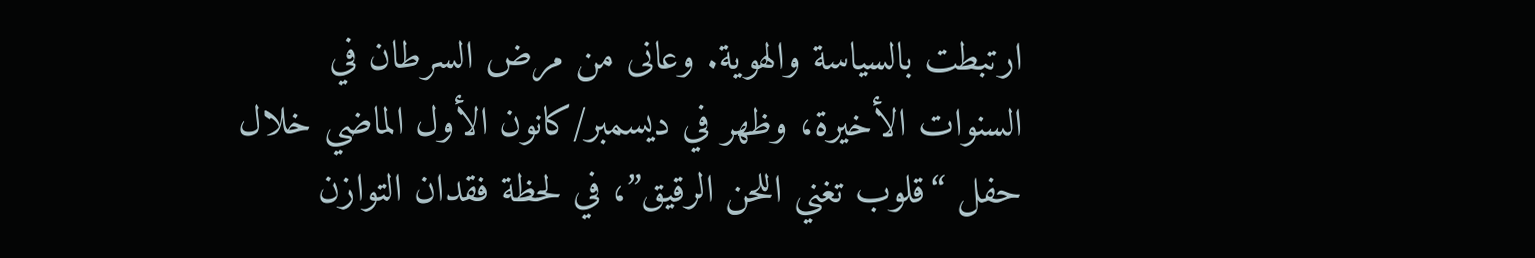ارتبطت بالسياسة والهوية. وعانى من مرض السرطان في السنوات الأخيرة، وظهر في ديسمبر/كانون الأول الماضي خلال حفل “قلوب تغني اللحن الرقيق”، في لحظة فقدان التوازن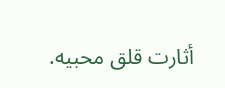أثارت قلق محبيه.